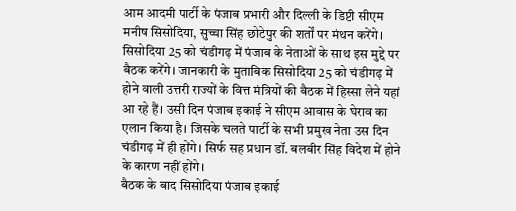आम आदमी पार्टी के पंजाब प्रभारी और दिल्ली के डिप्टी सीएम मनीष सिसोदिया, सुच्चा सिंह छोटेपुर की शर्तों पर मंथन करेंगे। सिसोदिया 25 को चंडीगढ़ में पंजाब के नेताओं के साथ इस मुद्दे पर बैठक करेंगे। जानकारी के मुताबिक सिसोदिया 25 को चंडीगढ़ में होने वाली उत्तरी राज्यों के वित्त मंत्रियों की बैठक में हिस्सा लेने यहां आ रहे हैं। उसी दिन पंजाब इकाई ने सीएम आवास के घेराव का एलान किया है। जिसके चलते पार्टी के सभी प्रमुख नेता उस दिन चंडीगढ़ में ही होंगे। सिर्फ सह प्रधान डॉ. बलबीर सिंह विदेश में होने के कारण नहीं होंगे।
बैठक के बाद सिसोदिया पंजाब इकाई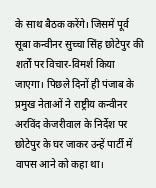के साथ बैठक करेंगे। जिसमें पूर्व सूबा कन्वीनर सुच्चा सिंह छोटेपुर की शर्तों पर विचार-विमर्श किया जाएगा। पिछले दिनों ही पंजाब के प्रमुख नेताओं ने राष्ट्रीय कन्वीनर अरविंद केजरीवाल के निर्देश पर छोटेपुर के घर जाकर उन्हें पार्टी में वापस आने को कहा था।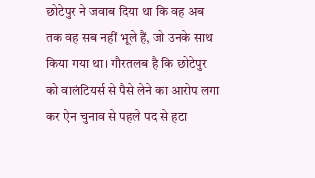छोटेपुर ने जवाब दिया था कि वह अब तक वह सब नहीं भूले हैं, जो उनके साथ किया गया था। गौरतलब है कि छोटेपुर को वालंटियर्स से पैसे लेने का आरोप लगा कर ऐन चुनाव से पहले पद से हटा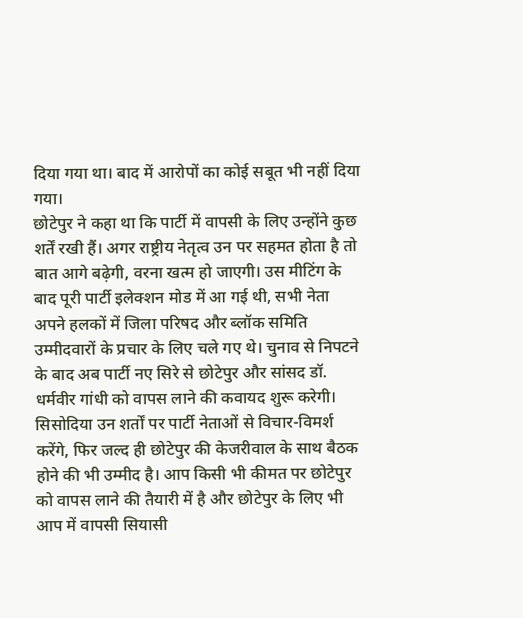दिया गया था। बाद में आरोपों का कोई सबूत भी नहीं दिया गया।
छोटेपुर ने कहा था कि पार्टी में वापसी के लिए उन्होंने कुछ शर्तें रखी हैं। अगर राष्ट्रीय नेतृत्व उन पर सहमत होता है तो बात आगे बढ़ेगी, वरना खत्म हो जाएगी। उस मीटिंग के बाद पूरी पार्टी इलेक्शन मोड में आ गई थी, सभी नेता अपने हलकों में जिला परिषद और ब्लॉक समिति उम्मीदवारों के प्रचार के लिए चले गए थे। चुनाव से निपटने के बाद अब पार्टी नए सिरे से छोटेपुर और सांसद डॉ. धर्मवीर गांधी को वापस लाने की कवायद शुरू करेगी।
सिसोदिया उन शर्तों पर पार्टी नेताओं से विचार-विमर्श करेंगे, फिर जल्द ही छोटेपुर की केजरीवाल के साथ बैठक होने की भी उम्मीद है। आप किसी भी कीमत पर छोटेपुर को वापस लाने की तैयारी में है और छोटेपुर के लिए भी आप में वापसी सियासी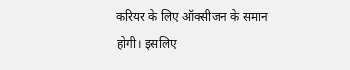करियर के लिए ऑक्सीजन के समान होगी। इसलिए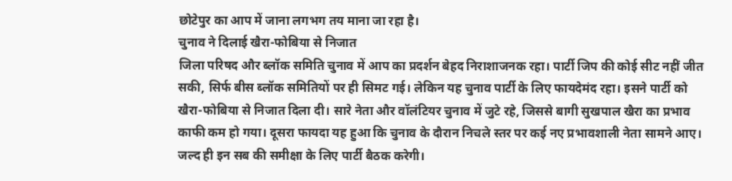छोटेपुर का आप में जाना लगभग तय माना जा रहा है।
चुनाव ने दिलाई खैरा-फोबिया से निजात
जिला परिषद और ब्लॉक समिति चुनाव में आप का प्रदर्शन बेहद निराशाजनक रहा। पार्टी जिप की कोई सीट नहीं जीत सकी, सिर्फ बीस ब्लॉक समितियों पर ही सिमट गई। लेकिन यह चुनाव पार्टी के लिए फायदेमंद रहा। इसने पार्टी को खैरा-फोबिया से निजात दिला दी। सारे नेता और वॉलंटियर चुनाव में जुटे रहे, जिससे बागी सुखपाल खैरा का प्रभाव काफी कम हो गया। दूसरा फायदा यह हुआ कि चुनाव के दौरान निचले स्तर पर कई नए प्रभावशाली नेता सामने आए। जल्द ही इन सब की समीक्षा के लिए पार्टी बैठक करेगी।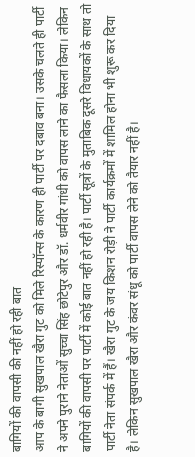बागियों की वापसी की नहीं हो रही बात
आप के बागी सुखपाल खैरा गुट को मिले रिस्पॉन्स के कारण ही पार्टी पर दबाव बना। उसके चलते ही पार्टी ने अपने पुराने नेताओं सुच्चा सिंह छोटेपुर और डॉ. धर्मवीर गांधी को वापस लाने का फैसला किया। लेकिन बागियों की वापसी पर पार्टी में कोई बात नहीं हो रही है। पार्टी सूत्रों के मुताबिक दूसरे विधायकों के साथ तो पार्टी नेता संपर्क में हैं। खैरा गुट के जय किशन रोड़ी ने पार्टी कार्यक्रमों में शामिल होना भी शुरू कर दिया है। लेकिन सुखपाल खैरा और कंवर संधू को पार्टी वापस लेने को तैयार नहीं है।